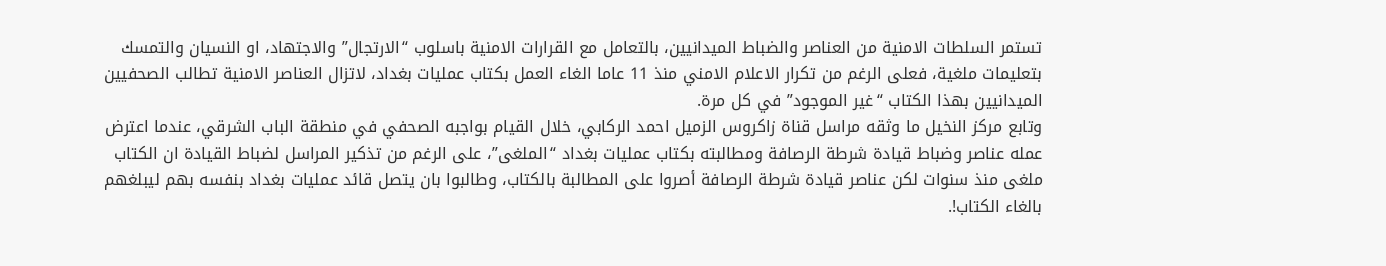تستمر السلطات الامنية من العناصر والضباط الميدانيين، بالتعامل مع القرارات الامنية باسلوب “الارتجال” والاجتهاد، او النسيان والتمسك بتعليمات ملغية، فعلى الرغم من تكرار الاعلام الامني منذ 11 عاما الغاء العمل بكتاب عمليات بغداد، لاتزال العناصر الامنية تطالب الصحفيين الميدانيين بهذا الكتاب “غير الموجود” في كل مرة.
وتابع مركز النخيل ما وثقه مراسل قناة زاكروس الزميل احمد الركابي، خلال القيام بواجبه الصحفي في منطقة الباب الشرقي، عندما اعترض عمله عناصر وضباط قيادة شرطة الرصافة ومطالبته بكتاب عمليات بغداد “الملغى”، على الرغم من تذكير المراسل لضباط القيادة ان الكتاب ملغى منذ سنوات لكن عناصر قيادة شرطة الرصافة أصروا على المطالبة بالكتاب، وطالبوا بان يتصل قائد عمليات بغداد بنفسه بهم ليبلغهم بالغاء الكتاب!.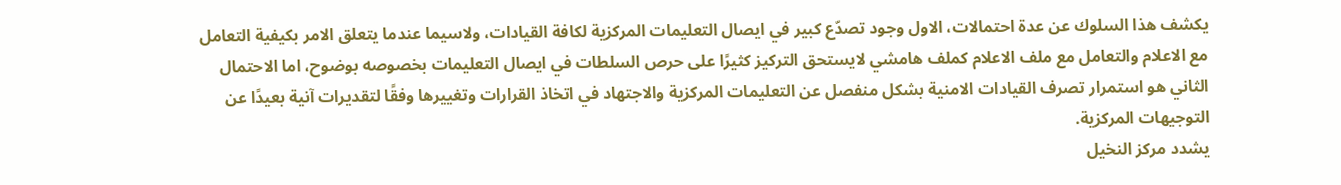يكشف هذا السلوك عن عدة احتمالات، الاول وجود تصدّع كبير في ايصال التعليمات المركزية لكافة القيادات، ولاسيما عندما يتعلق الامر بكيفية التعامل مع الاعلام والتعامل مع ملف الاعلام كملف هامشي لايستحق التركيز كثيرًا على حرص السلطات في ايصال التعليمات بخصوصه بوضوح، اما الاحتمال الثاني هو استمرار تصرف القيادات الامنية بشكل منفصل عن التعليمات المركزية والاجتهاد في اتخاذ القرارات وتغييرها وفقًا لتقديرات آنية بعيدًا عن التوجيهات المركزية.
يشدد مركز النخيل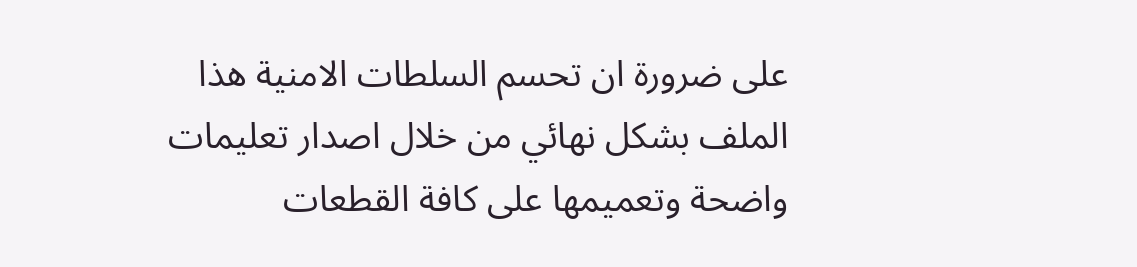على ضرورة ان تحسم السلطات الامنية هذا الملف بشكل نهائي من خلال اصدار تعليمات واضحة وتعميمها على كافة القطعات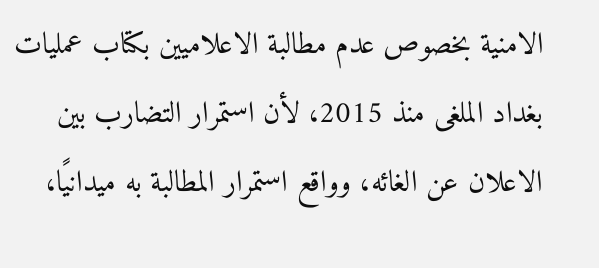الامنية بخصوص عدم مطالبة الاعلاميين بكتاب عمليات بغداد الملغى منذ 2015، لأن استمرار التضارب بين الاعلان عن الغائه، وواقع استمرار المطالبة به ميدانيًا،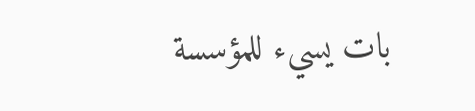بات يسيء للمؤسسة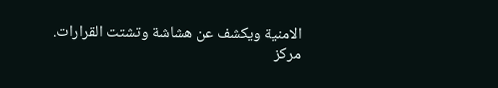الامنية ويكشف عن هشاشة وتشتت القرارات.
مركز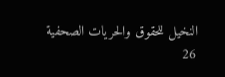النخيل للحقوق والحريات الصحفية
26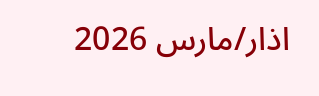اذار/مارس 2026